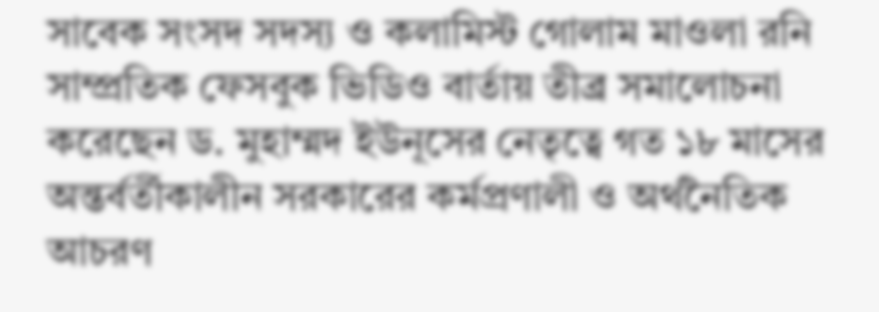সাবেক সংসদ সদস্য ও কলামিস্ট গোলাম মাওলা রনি সাম্প্রতিক ফেসবুক ভিডিও বার্তায় তীব্র সমালোচনা করেছেন ড. মুহাম্মদ ইউনূসের নেতৃত্বে গত ১৮ মাসের অন্তর্বর্তীকালীন সরকারের কর্মপ্রণালী ও অর্থনৈতিক আচরণ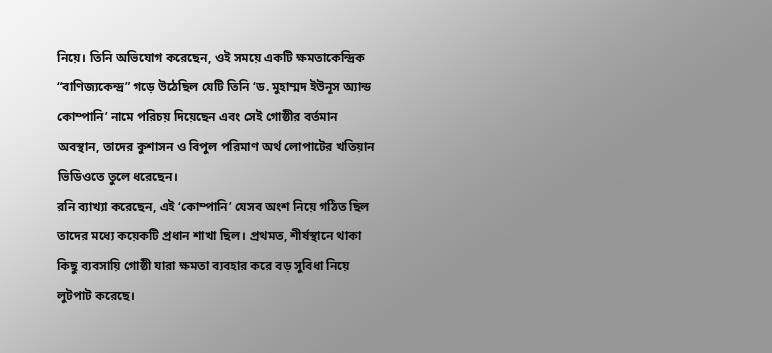নিয়ে। তিনি অভিযোগ করেছেন, ওই সময়ে একটি ক্ষমতাকেন্দ্রিক “বাণিজ্যকেন্দ্র” গড়ে উঠেছিল যেটি তিনি ‘ড. মুহাম্মদ ইউনূস অ্যান্ড কোম্পানি’ নামে পরিচয় দিয়েছেন এবং সেই গোষ্ঠীর বর্তমান অবস্থান, তাদের কুশাসন ও বিপুল পরিমাণ অর্থ লোপাটের খতিয়ান ভিডিওতে তুলে ধরেছেন।
রনি ব্যাখ্যা করেছেন, এই ‘কোম্পানি’ যেসব অংশ নিয়ে গঠিত ছিল তাদের মধ্যে কয়েকটি প্রধান শাখা ছিল। প্রথমত, শীর্ষস্থানে থাকা কিছু ব্যবসায়ি গোষ্ঠী যারা ক্ষমতা ব্যবহার করে বড় সুবিধা নিয়ে লুটপাট করেছে।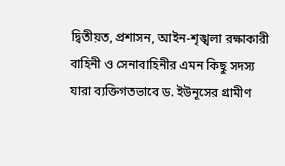দ্বিতীয়ত, প্রশাসন, আইন-শৃঙ্খলা রক্ষাকারী বাহিনী ও সেনাবাহিনীর এমন কিছু সদস্য যারা ব্যক্তিগতভাবে ড. ইউনূসের গ্রামীণ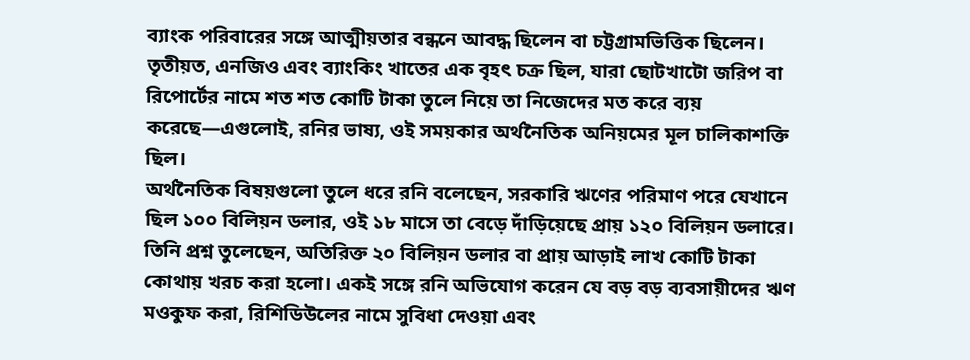ব্যাংক পরিবারের সঙ্গে আত্মীয়তার বন্ধনে আবদ্ধ ছিলেন বা চট্টগ্রামভিত্তিক ছিলেন। তৃতীয়ত, এনজিও এবং ব্যাংকিং খাতের এক বৃহৎ চক্র ছিল, যারা ছোটখাটো জরিপ বা রিপোর্টের নামে শত শত কোটি টাকা তুলে নিয়ে তা নিজেদের মত করে ব্যয় করেছে—এগুলোই, রনির ভাষ্য, ওই সময়কার অর্থনৈতিক অনিয়মের মূল চালিকাশক্তি ছিল।
অর্থনৈতিক বিষয়গুলো তুলে ধরে রনি বলেছেন, সরকারি ঋণের পরিমাণ পরে যেখানে ছিল ১০০ বিলিয়ন ডলার, ওই ১৮ মাসে তা বেড়ে দাঁড়িয়েছে প্রায় ১২০ বিলিয়ন ডলারে। তিনি প্রশ্ন তুলেছেন, অতিরিক্ত ২০ বিলিয়ন ডলার বা প্রায় আড়াই লাখ কোটি টাকা কোথায় খরচ করা হলো। একই সঙ্গে রনি অভিযোগ করেন যে বড় বড় ব্যবসায়ীদের ঋণ মওকুফ করা, রিশিডিউলের নামে সুবিধা দেওয়া এবং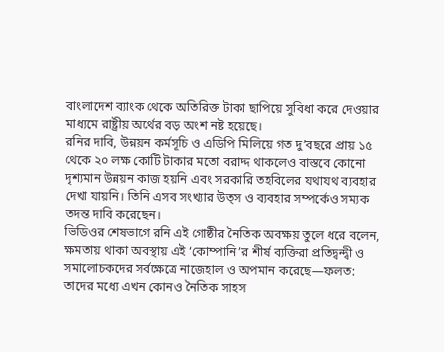বাংলাদেশ ব্যাংক থেকে অতিরিক্ত টাকা ছাপিয়ে সুবিধা করে দেওয়ার মাধ্যমে রাষ্ট্রীয় অর্থের বড় অংশ নষ্ট হয়েছে।
রনির দাবি, উন্নয়ন কর্মসূচি ও এডিপি মিলিয়ে গত দু’বছরে প্রায় ১৫ থেকে ২০ লক্ষ কোটি টাকার মতো বরাদ্দ থাকলেও বাস্তবে কোনো দৃশ্যমান উন্নয়ন কাজ হয়নি এবং সরকারি তহবিলের যথাযথ ব্যবহার দেখা যায়নি। তিনি এসব সংখ্যার উত্স ও ব্যবহার সম্পর্কেও সম্যক তদন্ত দাবি করেছেন।
ভিডিওর শেষভাগে রনি এই গোষ্ঠীর নৈতিক অবক্ষয় তুলে ধরে বলেন, ক্ষমতায় থাকা অবস্থায় এই ‘কোম্পানি’র শীর্ষ ব্যক্তিরা প্রতিদ্বন্দ্বী ও সমালোচকদের সর্বক্ষেত্রে নাজেহাল ও অপমান করেছে—ফলত: তাদের মধ্যে এখন কোনও নৈতিক সাহস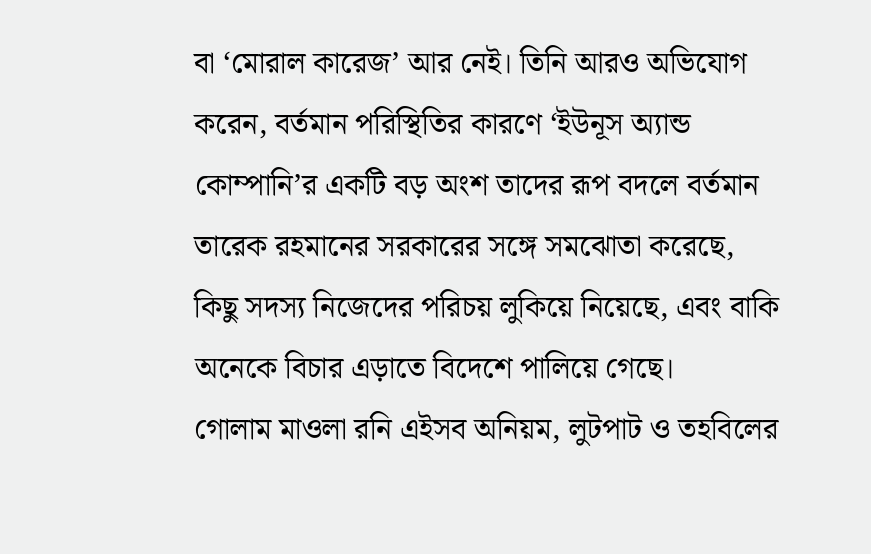বা ‘মোরাল কারেজ’ আর নেই। তিনি আরও অভিযোগ করেন, বর্তমান পরিস্থিতির কারণে ‘ইউনূস অ্যান্ড কোম্পানি’র একটি বড় অংশ তাদের রূপ বদলে বর্তমান তারেক রহমানের সরকারের সঙ্গে সমঝোতা করেছে, কিছু সদস্য নিজেদের পরিচয় লুকিয়ে নিয়েছে, এবং বাকি অনেকে বিচার এড়াতে বিদেশে পালিয়ে গেছে।
গোলাম মাওলা রনি এইসব অনিয়ম, লুটপাট ও তহবিলের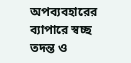অপব্যবহারের ব্যাপারে স্বচ্ছ তদন্ত ও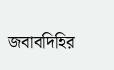জবাবদিহির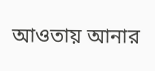আওতায় আনার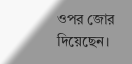ওপর জোর দিয়েছেন।